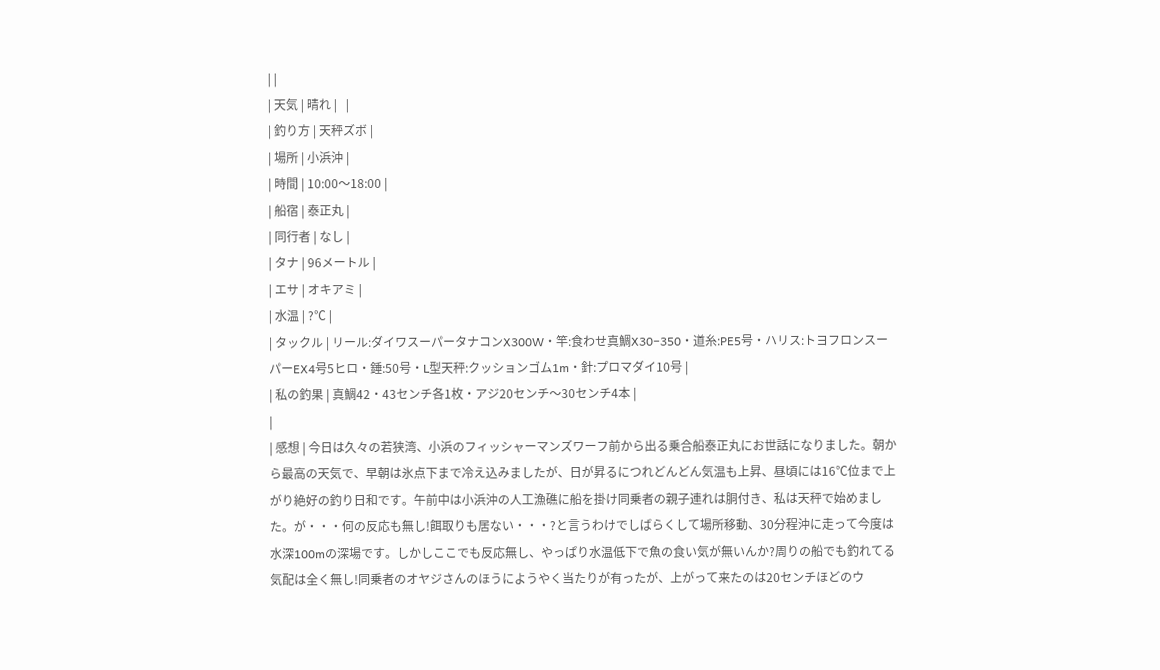| |
| 天気 | 晴れ |   |
| 釣り方 | 天秤ズボ |
| 場所 | 小浜沖 |
| 時間 | 10:00〜18:00 |
| 船宿 | 泰正丸 |
| 同行者 | なし |
| タナ | 96メートル |
| エサ | オキアミ |
| 水温 | ?℃ |
| タックル | リール:ダイワスーパータナコンX300W・竿:食わせ真鯛X30−350・道糸:PE5号・ハリス:トヨフロンスーパーEX4号5ヒロ・錘:50号・L型天秤:クッションゴム1m・針:プロマダイ10号 |
| 私の釣果 | 真鯛42・43センチ各1枚・アジ20センチ〜30センチ4本 |
|
| 感想 | 今日は久々の若狭湾、小浜のフィッシャーマンズワーフ前から出る乗合船泰正丸にお世話になりました。朝から最高の天気で、早朝は氷点下まで冷え込みましたが、日が昇るにつれどんどん気温も上昇、昼頃には16℃位まで上がり絶好の釣り日和です。午前中は小浜沖の人工漁礁に船を掛け同乗者の親子連れは胴付き、私は天秤で始めました。が・・・何の反応も無し!餌取りも居ない・・・?と言うわけでしばらくして場所移動、30分程沖に走って今度は水深100mの深場です。しかしここでも反応無し、やっぱり水温低下で魚の食い気が無いんか?周りの船でも釣れてる気配は全く無し!同乗者のオヤジさんのほうにようやく当たりが有ったが、上がって来たのは20センチほどのウ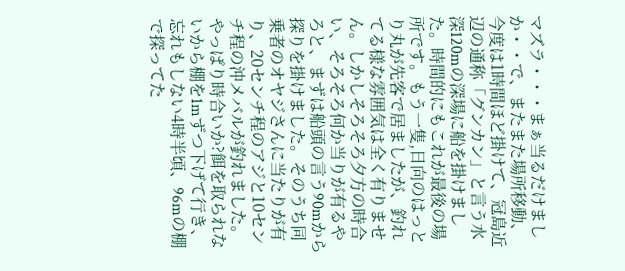マズラ・・・まぁ当るだけましか・・で、またまた場所移動、今度は1時間ほど掛けて、冠島近辺の通称「グンカン」と言う水深120mの深場に船を掛けました。時間的にもこれが最後の場所です。もう一隻,日向のはっとり丸が先客で居ましたが、釣れてる様な雰囲気は全く有りません。しかしそろそろ夕方の時合い、そろそろ何か当りが有るやろと、まずは船頭の言う90mから探りを掛けました。そのうち同乗者のオヤジさんに当たりが有り、20センチ程のアジと10センチ程の沖メバルが釣れました。やっぱり時合いか?餌を取られないから棚を1mずつ下げて行き、忘れもしない4時半頃、96mの棚で探ってた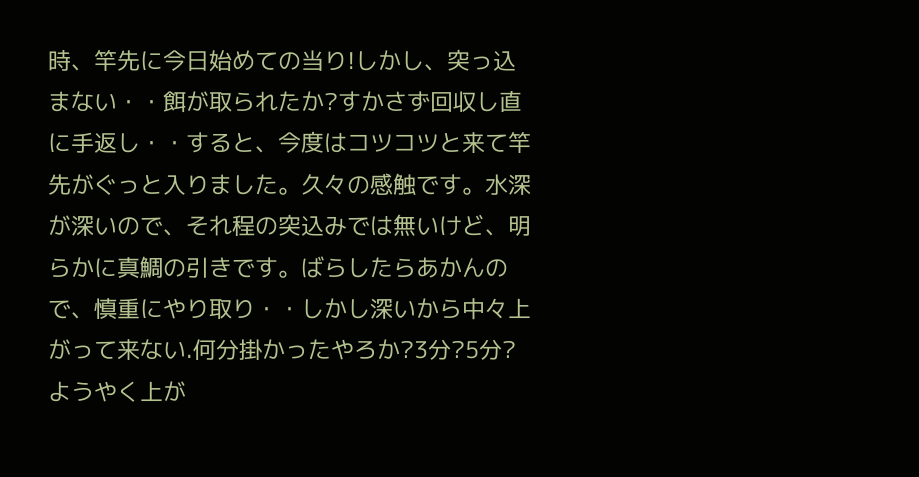時、竿先に今日始めての当り!しかし、突っ込まない・・餌が取られたか?すかさず回収し直に手返し・・すると、今度はコツコツと来て竿先がぐっと入りました。久々の感触です。水深が深いので、それ程の突込みでは無いけど、明らかに真鯛の引きです。ばらしたらあかんので、慎重にやり取り・・しかし深いから中々上がって来ない.何分掛かったやろか?3分?5分?ようやく上が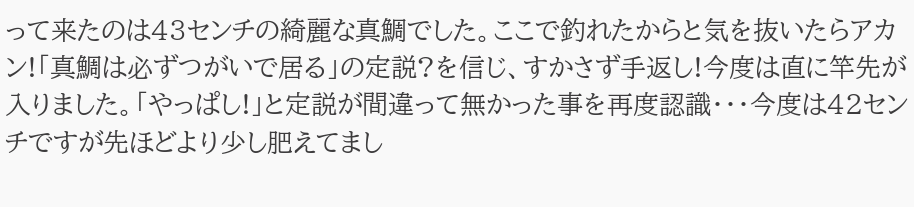って来たのは43センチの綺麗な真鯛でした。ここで釣れたからと気を抜いたらアカン!「真鯛は必ずつがいで居る」の定説?を信じ、すかさず手返し!今度は直に竿先が入りました。「やっぱし!」と定説が間違って無かった事を再度認識・・・今度は42センチですが先ほどより少し肥えてまし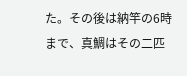た。その後は納竿の6時まで、真鯛はその二匹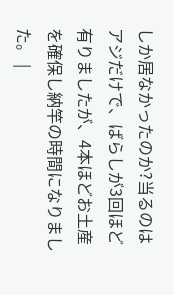しか居なかったのか?当るのはアジだけで、ばらしが3回ほど有りましたが、4本ほどお土産を確保し納竿の時間になりました。 |